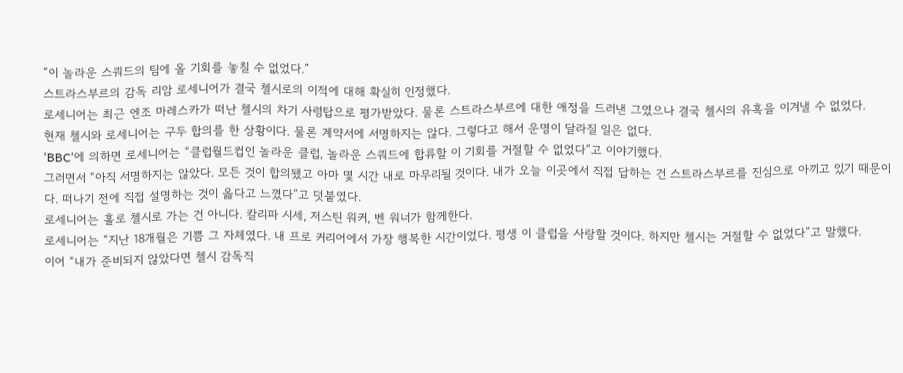“이 놀라운 스쿼드의 팀에 올 기회를 놓칠 수 없었다.”
스트라스부르의 감독 리암 로세니어가 결국 첼시로의 이적에 대해 확실히 인정했다.
로세니어는 최근 엔조 마레스카가 떠난 첼시의 차기 사령탑으로 평가받았다. 물론 스트라스부르에 대한 애정을 드러낸 그였으나 결국 첼시의 유혹을 이겨낼 수 없었다.
현재 첼시와 로세니어는 구두 합의를 한 상황이다. 물론 계약서에 서명하지는 않다. 그렇다고 해서 운명이 달라질 일은 없다.
‘BBC’에 의하면 로세니어는 “클럽월드컵인 놀라운 클럽, 놀라운 스쿼드에 합류할 이 기회를 거절할 수 없었다”고 이야기했다.
그러면서 “아직 서명하지는 않았다. 모든 것이 합의됐고 아마 몇 시간 내로 마무리될 것이다. 내가 오늘 이곳에서 직접 답하는 건 스트라스부르를 진심으로 아끼고 있기 때문이다. 떠나기 전에 직접 설명하는 것이 옳다고 느꼈다”고 덧붙였다.
로세니어는 홀로 첼시로 가는 건 아니다. 칼리파 시세, 저스틴 워커, 벤 워너가 함께한다.
로세니어는 “지난 18개월은 기쁨 그 자체였다. 내 프로 커리어에서 가장 행복한 시간이었다. 평생 이 클럽을 사랑할 것이다. 하지만 첼시는 거절할 수 없었다”고 말했다.
이어 “내가 준비되지 않았다면 첼시 감독직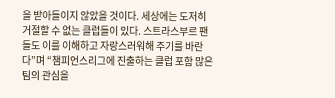을 받아들이지 않았을 것이다. 세상에는 도저히 거절할 수 없는 클럽들이 있다. 스트라스부르 팬들도 이를 이해하고 자랑스러워해 주기를 바란다”며 “챔피언스리그에 진출하는 클럽 포함 많은 팀의 관심을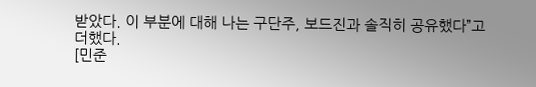받았다. 이 부분에 대해 나는 구단주, 보드진과 솔직히 공유했다”고 더했다.
[민준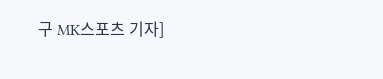구 MK스포츠 기자]